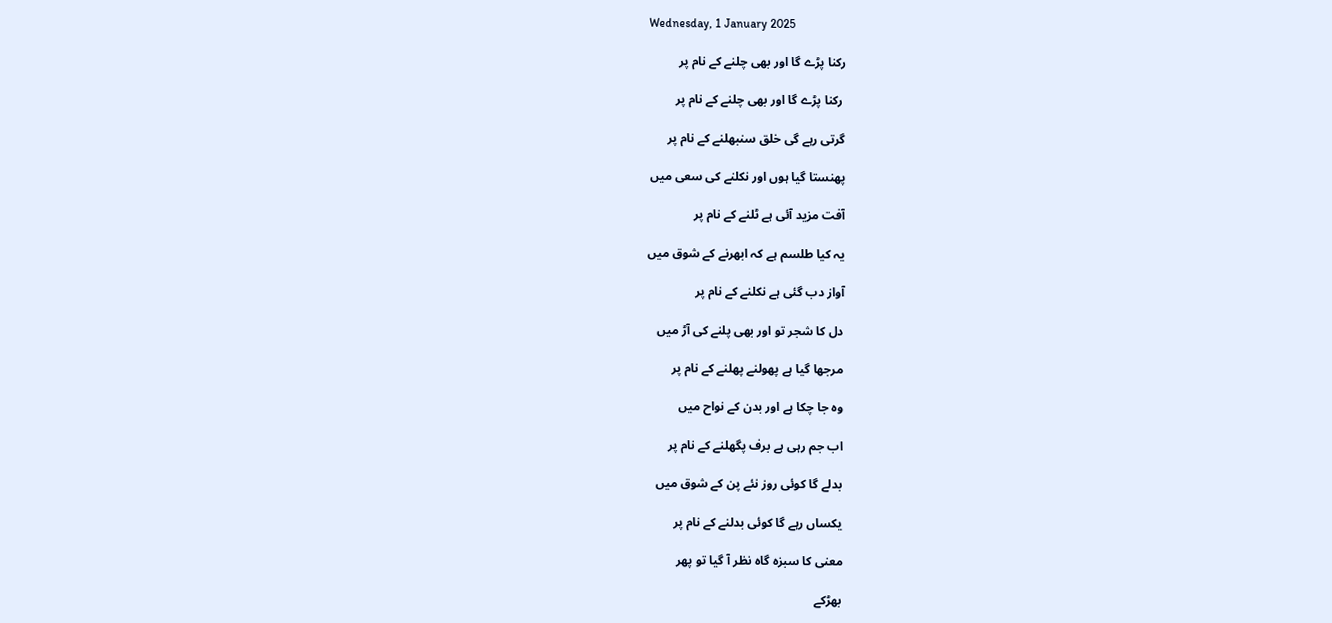Wednesday, 1 January 2025

رکنا پڑے گا اور بھی چلنے کے نام پر

 رکنا پڑے گا اور بھی چلنے کے نام پر

گرتی رہے گی خلق سنبھلنے کے نام پر

پھنستا گیا ہوں اور نکلنے کی سعی میں

آفت مزید آئی ہے ٹلنے کے نام پر

یہ کیا طلسم ہے کہ ابھرنے کے شوق میں

آواز دب گئی ہے نکلنے کے نام پر

دل کا شجر تو اور بھی پلنے کی آڑ میں

مرجھا گیا ہے پھولنے پھلنے کے نام پر

وہ جا چکا ہے اور بدن کے نواح میں

اب جم رہی ہے برف پگھلنے کے نام پر

بدلے گا کوئی روز نئے پن کے شوق میں

یکساں رہے گا کوئی بدلنے کے نام پر

معنی کا سبزہ گاہ نظر آ گیا تو پھر

بھڑکے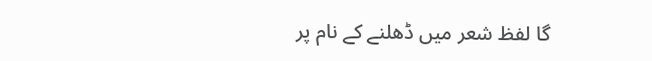گا لفظ شعر میں ڈھلنے کے نام پر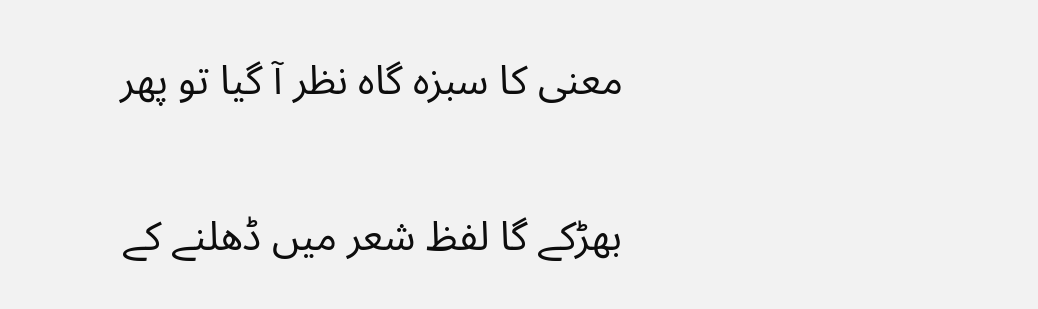معنی کا سبزہ گاہ نظر آ گیا تو پھر

بھڑکے گا لفظ شعر میں ڈھلنے کے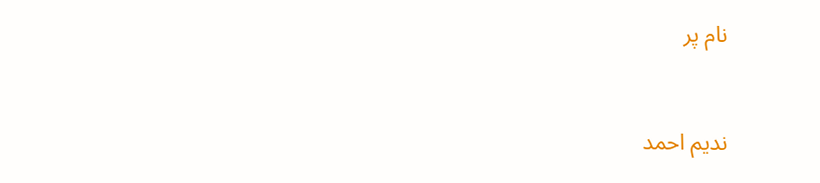نام پر


ندیم احمد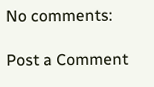No comments:

Post a Comment